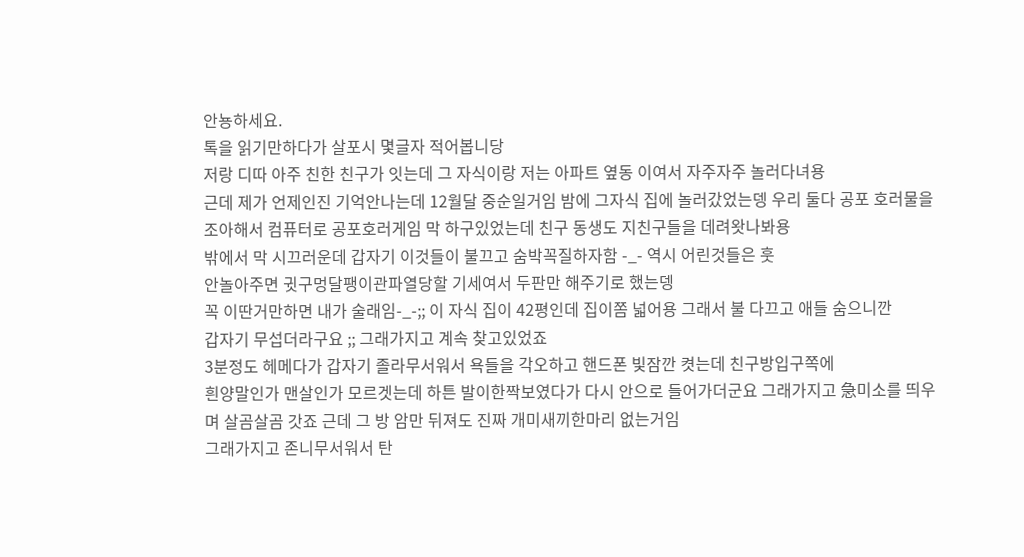안뇽하세요.
톡을 읽기만하다가 살포시 몇글자 적어봅니당
저랑 디따 아주 친한 친구가 잇는데 그 자식이랑 저는 아파트 옆동 이여서 자주자주 놀러다녀용
근데 제가 언제인진 기억안나는데 12월달 중순일거임 밤에 그자식 집에 놀러갔었는뎅 우리 둘다 공포 호러물을 조아해서 컴퓨터로 공포호러게임 막 하구있었는데 친구 동생도 지친구들을 데려왓나봐용
밖에서 막 시끄러운데 갑자기 이것들이 불끄고 숨박꼭질하자함 -_- 역시 어린것들은 훗
안놀아주면 귓구멍달팽이관파열당할 기세여서 두판만 해주기로 했는뎅
꼭 이딴거만하면 내가 술래임-_-;; 이 자식 집이 42평인데 집이쫌 넓어용 그래서 불 다끄고 애들 숨으니깐
갑자기 무섭더라구요 ;; 그래가지고 계속 찾고있었죠
3분정도 헤메다가 갑자기 졸라무서워서 욕들을 각오하고 핸드폰 빛잠깐 켯는데 친구방입구쪽에
흰양말인가 맨살인가 모르겟는데 하튼 발이한짝보였다가 다시 안으로 들어가더군요 그래가지고 急미소를 띄우며 살곰살곰 갓죠 근데 그 방 암만 뒤져도 진짜 개미새끼한마리 없는거임
그래가지고 존니무서워서 탄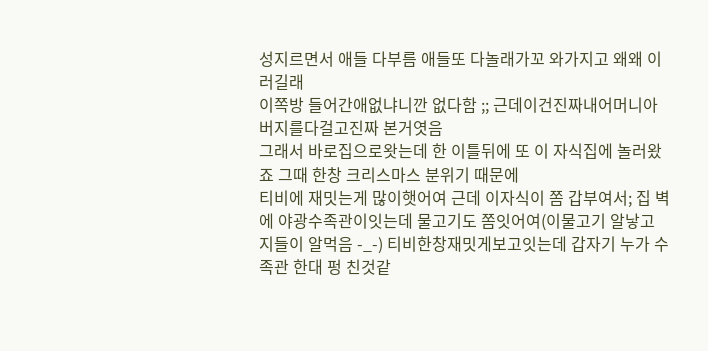성지르면서 애들 다부름 애들또 다놀래가꼬 와가지고 왜왜 이러길래
이쪽방 들어간애없냐니깐 없다함 ;; 근데이건진짜내어머니아버지를다걸고진짜 본거엿음
그래서 바로집으로왓는데 한 이틀뒤에 또 이 자식집에 놀러왔죠 그때 한창 크리스마스 분위기 때문에
티비에 재밋는게 많이햇어여 근데 이자식이 쫌 갑부여서; 집 벽에 야광수족관이잇는데 물고기도 쫌잇어여(이물고기 알낳고 지들이 알먹음 -_-) 티비한창재밋게보고잇는데 갑자기 누가 수족관 한대 펑 친것같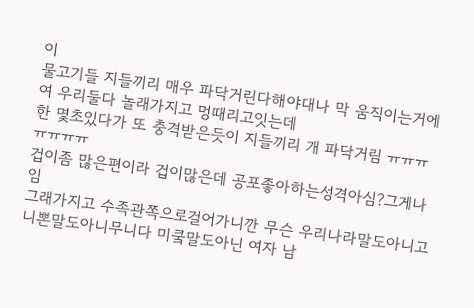이
물고기들 지들끼리 매우 파닥거린다해야대나 막 움직이는거에여 우리둘다 놀래가지고 멍때리고잇는데
한 몇초있다가 또 충격받은듯이 지들끼리 개 파닥거림 ㅠㅠㅠㅠㅠㅠㅠ
겁이좀 많은편이라 겁이많은데 공포좋아하는성격아심?그게나임
그래가지고 수족관쪽으로걸어가니깐 무슨 우리나라말도아니고 니뽄말도아니무니다 미쿸말도아닌 여자 남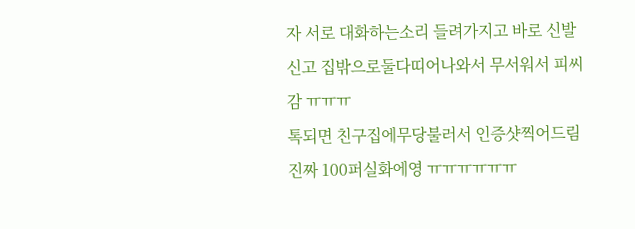자 서로 대화하는소리 들려가지고 바로 신발신고 집밖으로둘다띠어나와서 무서워서 피씨감 ㅠㅠㅠ
톡되면 친구집에무당불러서 인증샷찍어드림
진짜 100퍼실화에영 ㅠㅠㅠㅠㅠㅠ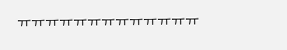ㅠㅠㅠㅠㅠㅠㅠㅠㅠㅠㅠㅠㅠ